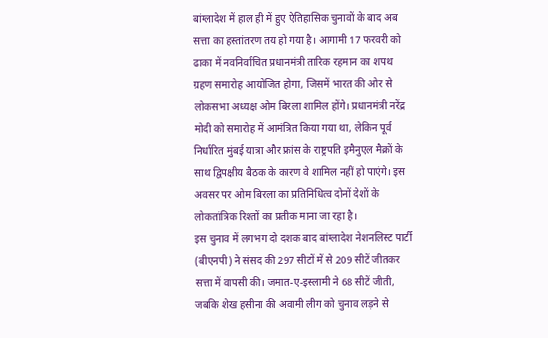बांग्लादेश में हाल ही में हुए ऐतिहासिक चुनावों के बाद अब सत्ता का हस्तांतरण तय हो गया है। आगामी 17 फरवरी को ढाका में नवनिर्वाचित प्रधानमंत्री तारिक रहमान का शपथ ग्रहण समारोह आयोजित होगा, जिसमें भारत की ओर से लोकसभा अध्यक्ष ओम बिरला शामिल होंगे। प्रधानमंत्री नरेंद्र मोदी को समारोह में आमंत्रित किया गया था, लेकिन पूर्व निर्धारित मुंबई यात्रा और फ्रांस के राष्ट्रपति इमैनुएल मैक्रों के साथ द्विपक्षीय बैठक के कारण वे शामिल नहीं हो पाएंगे। इस अवसर पर ओम बिरला का प्रतिनिधित्व दोनों देशों के लोकतांत्रिक रिश्तों का प्रतीक माना जा रहा है।
इस चुनाव में लगभग दो दशक बाद बांग्लादेश नेशनलिस्ट पार्टी (बीएनपी) ने संसद की 297 सीटों में से 209 सीटें जीतकर सत्ता में वापसी की। जमात-ए-इस्लामी ने 68 सीटें जीती, जबकि शेख हसीना की अवामी लीग को चुनाव लड़ने से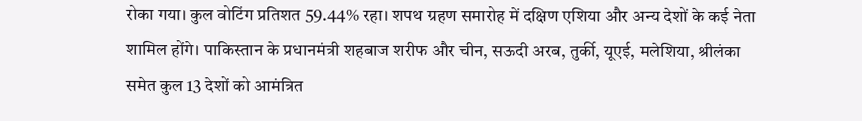रोका गया। कुल वोटिंग प्रतिशत 59.44% रहा। शपथ ग्रहण समारोह में दक्षिण एशिया और अन्य देशों के कई नेता शामिल होंगे। पाकिस्तान के प्रधानमंत्री शहबाज शरीफ और चीन, सऊदी अरब, तुर्की, यूएई, मलेशिया, श्रीलंका समेत कुल 13 देशों को आमंत्रित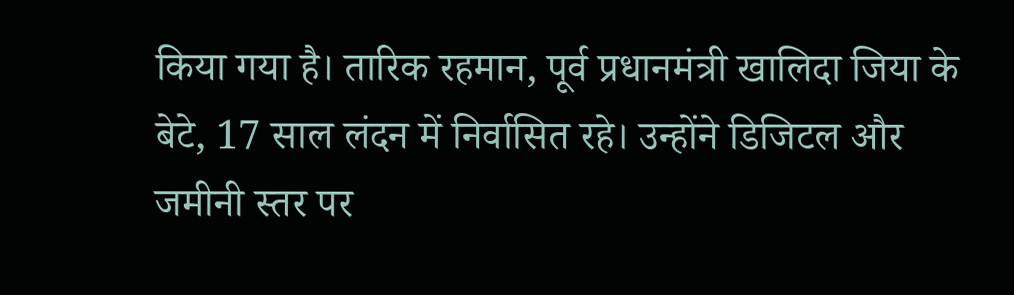किया गया है। तारिक रहमान, पूर्व प्रधानमंत्री खालिदा जिया के बेटे, 17 साल लंदन में निर्वासित रहे। उन्होंने डिजिटल और जमीनी स्तर पर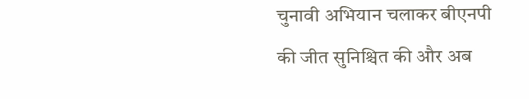चुनावी अभियान चलाकर बीएनपी की जीत सुनिश्चित की और अब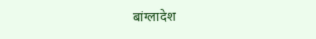बांग्लादेश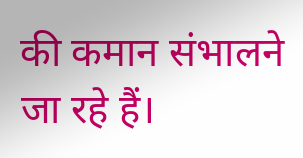की कमान संभालने जा रहे हैं।